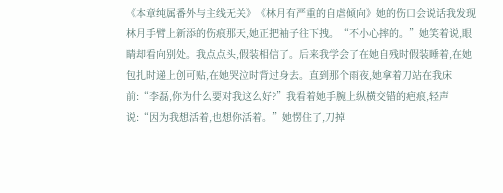《本章纯属番外与主线无关》《林月有严重的自虐倾向》她的伤口会说话我发现林月手臂上新添的伤痕那天,她正把袖子往下拽。“不小心摔的。”她笑着说,眼睛却看向别处。我点点头,假装相信了。后来我学会了在她自残时假装睡着,在她包扎时递上创可贴,在她哭泣时背过身去。直到那个雨夜,她拿着刀站在我床前:“李磊,你为什么要对我这么好?”我看着她手腕上纵横交错的疤痕,轻声说:“因为我想活着,也想你活着。”她愣住了,刀掉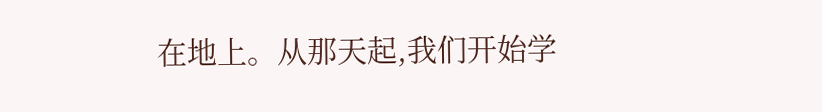在地上。从那天起,我们开始学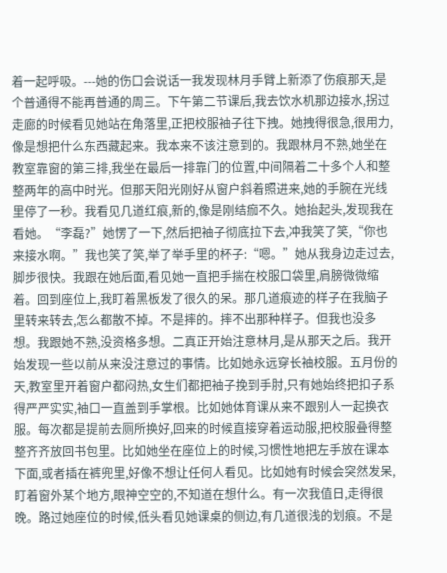着一起呼吸。---她的伤口会说话一我发现林月手臂上新添了伤痕那天,是个普通得不能再普通的周三。下午第二节课后,我去饮水机那边接水,拐过走廊的时候看见她站在角落里,正把校服袖子往下拽。她拽得很急,很用力,像是想把什么东西藏起来。我本来不该注意到的。我跟林月不熟,她坐在教室靠窗的第三排,我坐在最后一排靠门的位置,中间隔着二十多个人和整整两年的高中时光。但那天阳光刚好从窗户斜着照进来,她的手腕在光线里停了一秒。我看见几道红痕,新的,像是刚结痂不久。她抬起头,发现我在看她。“李磊?”她愣了一下,然后把袖子彻底拉下去,冲我笑了笑,“你也来接水啊。”我也笑了笑,举了举手里的杯子:“嗯。”她从我身边走过去,脚步很快。我跟在她后面,看见她一直把手揣在校服口袋里,肩膀微微缩着。回到座位上,我盯着黑板发了很久的呆。那几道痕迹的样子在我脑子里转来转去,怎么都散不掉。不是摔的。摔不出那种样子。但我也没多想。我跟她不熟,没资格多想。二真正开始注意林月,是从那天之后。我开始发现一些以前从来没注意过的事情。比如她永远穿长袖校服。五月份的天,教室里开着窗户都闷热,女生们都把袖子挽到手肘,只有她始终把扣子系得严严实实,袖口一直盖到手掌根。比如她体育课从来不跟别人一起换衣服。每次都是提前去厕所换好,回来的时候直接穿着运动服,把校服叠得整整齐齐放回书包里。比如她坐在座位上的时候,习惯性地把左手放在课本下面,或者插在裤兜里,好像不想让任何人看见。比如她有时候会突然发呆,盯着窗外某个地方,眼神空空的,不知道在想什么。有一次我值日,走得很晚。路过她座位的时候,低头看见她课桌的侧边,有几道很浅的划痕。不是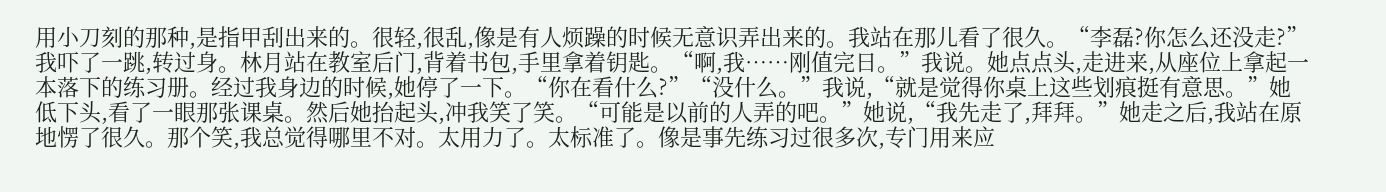用小刀刻的那种,是指甲刮出来的。很轻,很乱,像是有人烦躁的时候无意识弄出来的。我站在那儿看了很久。“李磊?你怎么还没走?”我吓了一跳,转过身。林月站在教室后门,背着书包,手里拿着钥匙。“啊,我……刚值完日。”我说。她点点头,走进来,从座位上拿起一本落下的练习册。经过我身边的时候,她停了一下。“你在看什么?”“没什么。”我说,“就是觉得你桌上这些划痕挺有意思。”她低下头,看了一眼那张课桌。然后她抬起头,冲我笑了笑。“可能是以前的人弄的吧。”她说,“我先走了,拜拜。”她走之后,我站在原地愣了很久。那个笑,我总觉得哪里不对。太用力了。太标准了。像是事先练习过很多次,专门用来应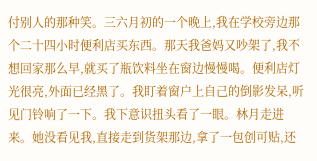付别人的那种笑。三六月初的一个晚上,我在学校旁边那个二十四小时便利店买东西。那天我爸妈又吵架了,我不想回家那么早,就买了瓶饮料坐在窗边慢慢喝。便利店灯光很亮,外面已经黑了。我盯着窗户上自己的倒影发呆,听见门铃响了一下。我下意识扭头看了一眼。林月走进来。她没看见我,直接走到货架那边,拿了一包创可贴,还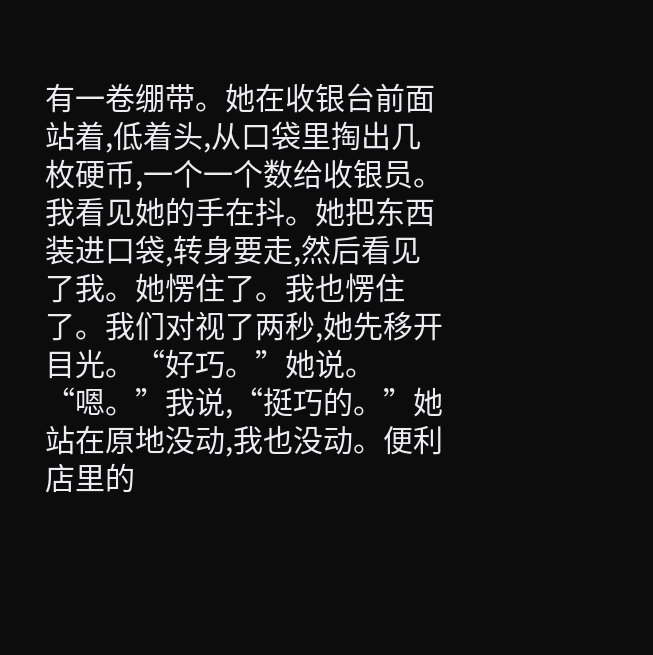有一卷绷带。她在收银台前面站着,低着头,从口袋里掏出几枚硬币,一个一个数给收银员。我看见她的手在抖。她把东西装进口袋,转身要走,然后看见了我。她愣住了。我也愣住了。我们对视了两秒,她先移开目光。“好巧。”她说。“嗯。”我说,“挺巧的。”她站在原地没动,我也没动。便利店里的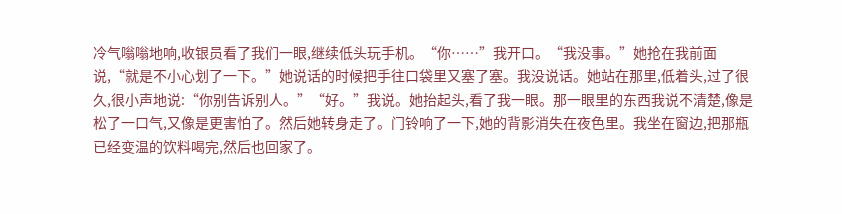冷气嗡嗡地响,收银员看了我们一眼,继续低头玩手机。“你……”我开口。“我没事。”她抢在我前面说,“就是不小心划了一下。”她说话的时候把手往口袋里又塞了塞。我没说话。她站在那里,低着头,过了很久,很小声地说:“你别告诉别人。”“好。”我说。她抬起头,看了我一眼。那一眼里的东西我说不清楚,像是松了一口气,又像是更害怕了。然后她转身走了。门铃响了一下,她的背影消失在夜色里。我坐在窗边,把那瓶已经变温的饮料喝完,然后也回家了。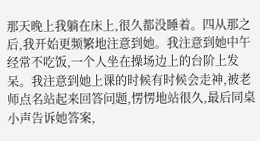那天晚上我躺在床上,很久都没睡着。四从那之后,我开始更频繁地注意到她。我注意到她中午经常不吃饭,一个人坐在操场边上的台阶上发呆。我注意到她上课的时候有时候会走神,被老师点名站起来回答问题,愣愣地站很久,最后同桌小声告诉她答案,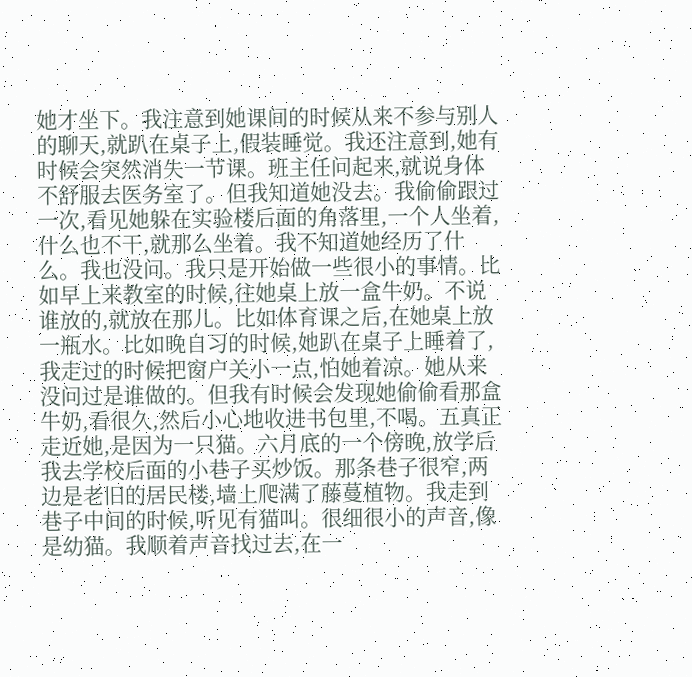她才坐下。我注意到她课间的时候从来不参与别人的聊天,就趴在桌子上,假装睡觉。我还注意到,她有时候会突然消失一节课。班主任问起来,就说身体不舒服去医务室了。但我知道她没去。我偷偷跟过一次,看见她躲在实验楼后面的角落里,一个人坐着,什么也不干,就那么坐着。我不知道她经历了什么。我也没问。我只是开始做一些很小的事情。比如早上来教室的时候,往她桌上放一盒牛奶。不说谁放的,就放在那儿。比如体育课之后,在她桌上放一瓶水。比如晚自习的时候,她趴在桌子上睡着了,我走过的时候把窗户关小一点,怕她着凉。她从来没问过是谁做的。但我有时候会发现她偷偷看那盒牛奶,看很久,然后小心地收进书包里,不喝。五真正走近她,是因为一只猫。六月底的一个傍晚,放学后我去学校后面的小巷子买炒饭。那条巷子很窄,两边是老旧的居民楼,墙上爬满了藤蔓植物。我走到巷子中间的时候,听见有猫叫。很细很小的声音,像是幼猫。我顺着声音找过去,在一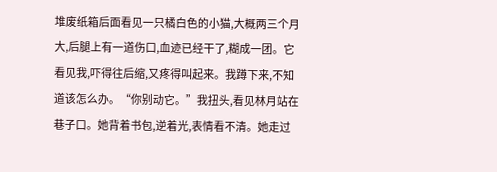堆废纸箱后面看见一只橘白色的小猫,大概两三个月大,后腿上有一道伤口,血迹已经干了,糊成一团。它看见我,吓得往后缩,又疼得叫起来。我蹲下来,不知道该怎么办。“你别动它。”我扭头,看见林月站在巷子口。她背着书包,逆着光,表情看不清。她走过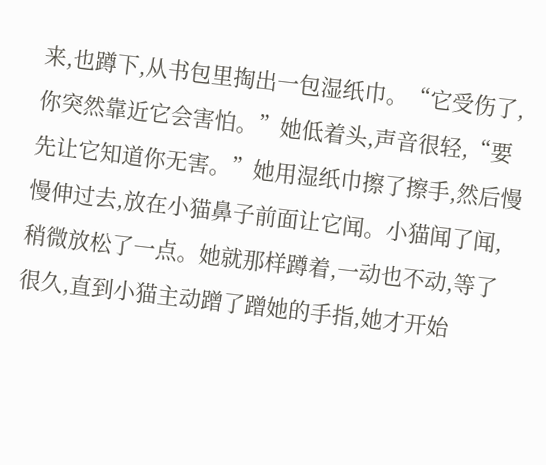来,也蹲下,从书包里掏出一包湿纸巾。“它受伤了,你突然靠近它会害怕。”她低着头,声音很轻,“要先让它知道你无害。”她用湿纸巾擦了擦手,然后慢慢伸过去,放在小猫鼻子前面让它闻。小猫闻了闻,稍微放松了一点。她就那样蹲着,一动也不动,等了很久,直到小猫主动蹭了蹭她的手指,她才开始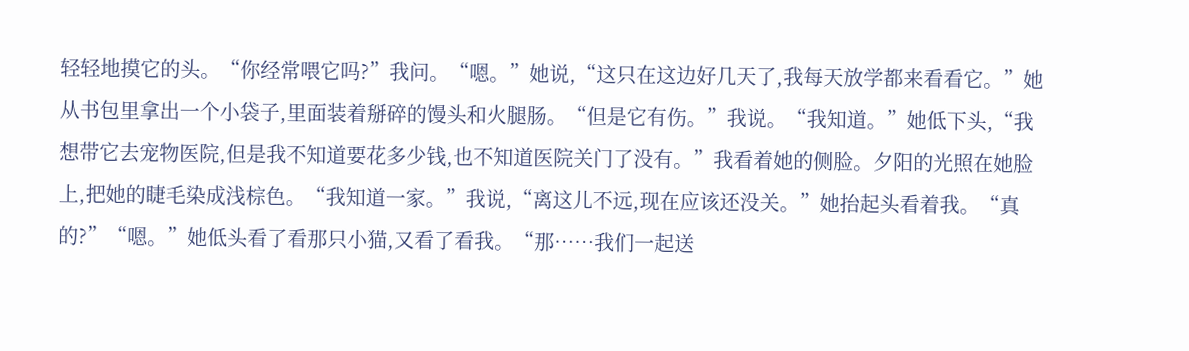轻轻地摸它的头。“你经常喂它吗?”我问。“嗯。”她说,“这只在这边好几天了,我每天放学都来看看它。”她从书包里拿出一个小袋子,里面装着掰碎的馒头和火腿肠。“但是它有伤。”我说。“我知道。”她低下头,“我想带它去宠物医院,但是我不知道要花多少钱,也不知道医院关门了没有。”我看着她的侧脸。夕阳的光照在她脸上,把她的睫毛染成浅棕色。“我知道一家。”我说,“离这儿不远,现在应该还没关。”她抬起头看着我。“真的?”“嗯。”她低头看了看那只小猫,又看了看我。“那……我们一起送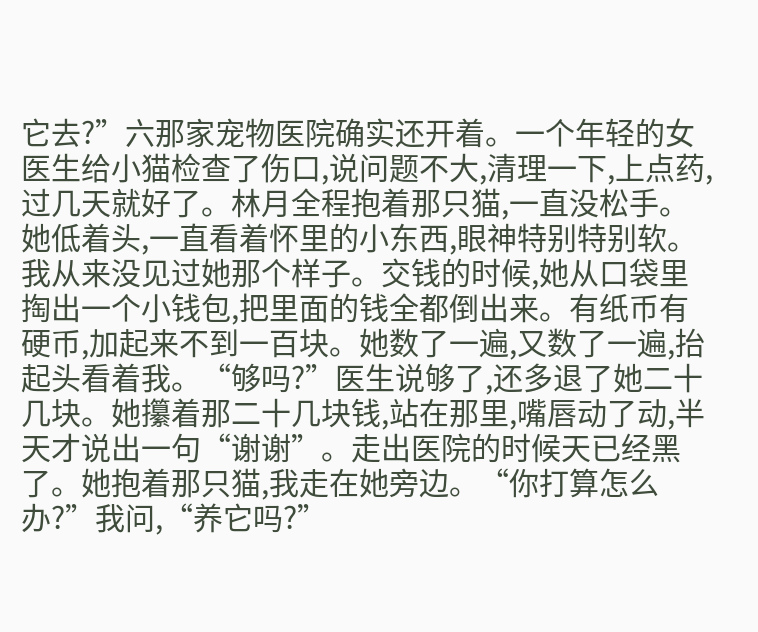它去?”六那家宠物医院确实还开着。一个年轻的女医生给小猫检查了伤口,说问题不大,清理一下,上点药,过几天就好了。林月全程抱着那只猫,一直没松手。她低着头,一直看着怀里的小东西,眼神特别特别软。我从来没见过她那个样子。交钱的时候,她从口袋里掏出一个小钱包,把里面的钱全都倒出来。有纸币有硬币,加起来不到一百块。她数了一遍,又数了一遍,抬起头看着我。“够吗?”医生说够了,还多退了她二十几块。她攥着那二十几块钱,站在那里,嘴唇动了动,半天才说出一句“谢谢”。走出医院的时候天已经黑了。她抱着那只猫,我走在她旁边。“你打算怎么办?”我问,“养它吗?”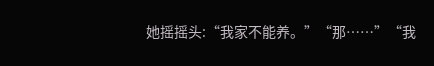她摇摇头:“我家不能养。”“那……”“我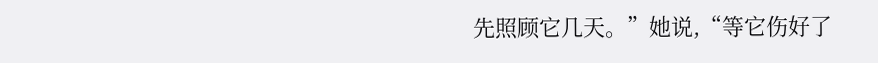先照顾它几天。”她说,“等它伤好了